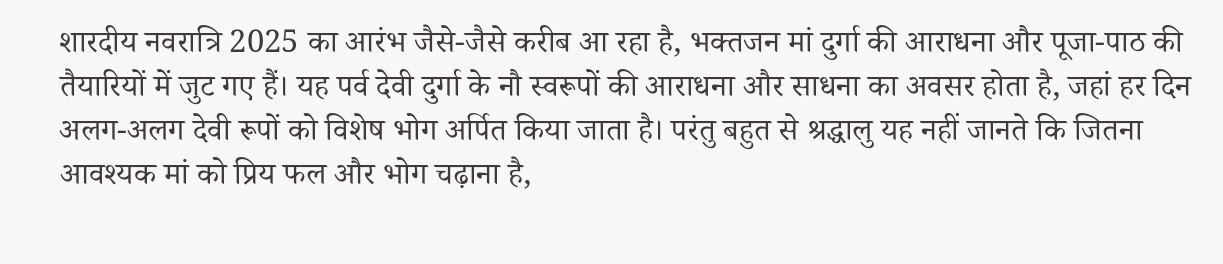शारदीय नवरात्रि 2025 का आरंभ जैसे-जैसे करीब आ रहा है, भक्तजन मां दुर्गा की आराधना और पूजा-पाठ की तैयारियों में जुट गए हैं। यह पर्व देवी दुर्गा के नौ स्वरूपों की आराधना और साधना का अवसर होता है, जहां हर दिन अलग-अलग देवी रूपों को विशेष भोग अर्पित किया जाता है। परंतु बहुत से श्रद्धालु यह नहीं जानते कि जितना आवश्यक मां को प्रिय फल और भोग चढ़ाना है,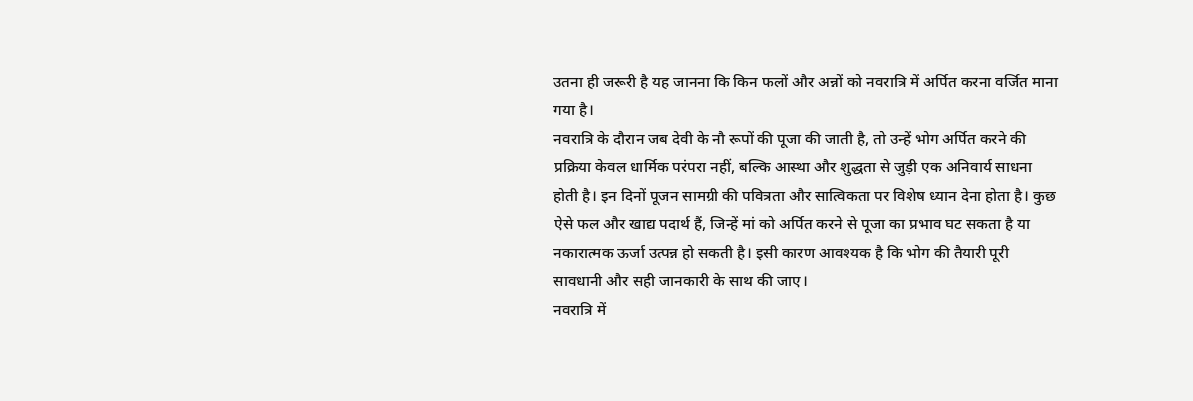उतना ही जरूरी है यह जानना कि किन फलों और अन्नों को नवरात्रि में अर्पित करना वर्जित माना गया है।
नवरात्रि के दौरान जब देवी के नौ रूपों की पूजा की जाती है, तो उन्हें भोग अर्पित करने की प्रक्रिया केवल धार्मिक परंपरा नहीं, बल्कि आस्था और शुद्धता से जुड़ी एक अनिवार्य साधना होती है। इन दिनों पूजन सामग्री की पवित्रता और सात्विकता पर विशेष ध्यान देना होता है। कुछ ऐसे फल और खाद्य पदार्थ हैं, जिन्हें मां को अर्पित करने से पूजा का प्रभाव घट सकता है या नकारात्मक ऊर्जा उत्पन्न हो सकती है। इसी कारण आवश्यक है कि भोग की तैयारी पूरी सावधानी और सही जानकारी के साथ की जाए।
नवरात्रि में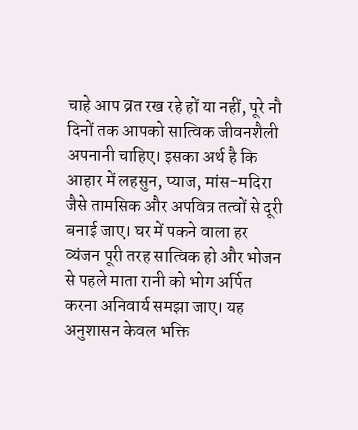चाहे आप व्रत रख रहे हों या नहीं, पूरे नौ दिनों तक आपको सात्विक जीवनशैली अपनानी चाहिए। इसका अर्थ है कि आहार में लहसुन, प्याज, मांस-मदिरा जैसे तामसिक और अपवित्र तत्वों से दूरी बनाई जाए। घर में पकने वाला हर व्यंजन पूरी तरह सात्विक हो और भोजन से पहले माता रानी को भोग अर्पित करना अनिवार्य समझा जाए। यह अनुशासन केवल भक्ति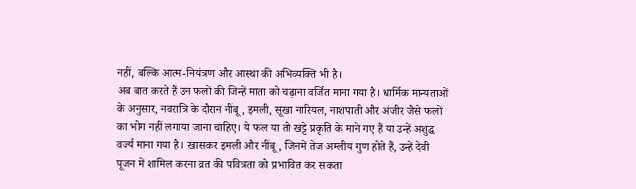नहीं, बल्कि आत्म-नियंत्रण और आस्था की अभिव्यक्ति भी है।
अब बात करते हैं उन फलों की जिन्हें माता को चढ़ाना वर्जित माना गया है। धार्मिक मान्यताओं के अनुसार, नवरात्रि के दौरान नींबू, इमली, सूखा नारियल, नाशपाती और अंजीर जैसे फलों का भोग नहीं लगाया जाना चाहिए। ये फल या तो खट्टे प्रकृति के माने गए हैं या उन्हें अशुद्ध वर्ज्य माना गया है। खासकर इमली और नींबू, जिनमें तेज अम्लीय गुण होते हैं, उन्हें देवी पूजन में शामिल करना व्रत की पवित्रता को प्रभावित कर सकता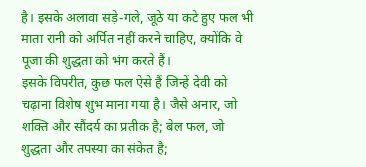है। इसके अलावा सड़े-गले, जूठे या कटे हुए फल भी माता रानी को अर्पित नहीं करने चाहिए, क्योंकि वे पूजा की शुद्धता को भंग करते हैं।
इसके विपरीत, कुछ फल ऐसे हैं जिन्हें देवी को चढ़ाना विशेष शुभ माना गया है। जैसे अनार, जो शक्ति और सौंदर्य का प्रतीक है; बेल फल, जो शुद्धता और तपस्या का संकेत है;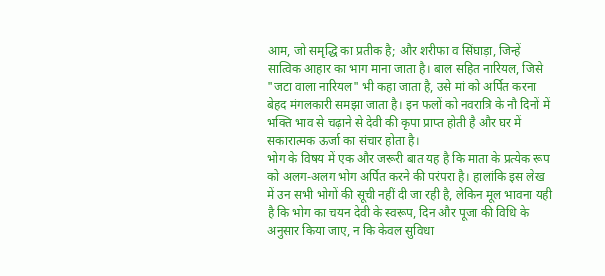आम, जो समृद्धि का प्रतीक है; और शरीफा व सिंघाड़ा, जिन्हें सात्विक आहार का भाग माना जाता है। बाल सहित नारियल, जिसे "जटा वाला नारियल" भी कहा जाता है, उसे मां को अर्पित करना बेहद मंगलकारी समझा जाता है। इन फलों को नवरात्रि के नौ दिनों में भक्ति भाव से चढ़ाने से देवी की कृपा प्राप्त होती है और घर में सकारात्मक ऊर्जा का संचार होता है।
भोग के विषय में एक और जरूरी बात यह है कि माता के प्रत्येक रूप को अलग-अलग भोग अर्पित करने की परंपरा है। हालांकि इस लेख में उन सभी भोगों की सूची नहीं दी जा रही है, लेकिन मूल भावना यही है कि भोग का चयन देवी के स्वरूप, दिन और पूजा की विधि के अनुसार किया जाए, न कि केवल सुविधा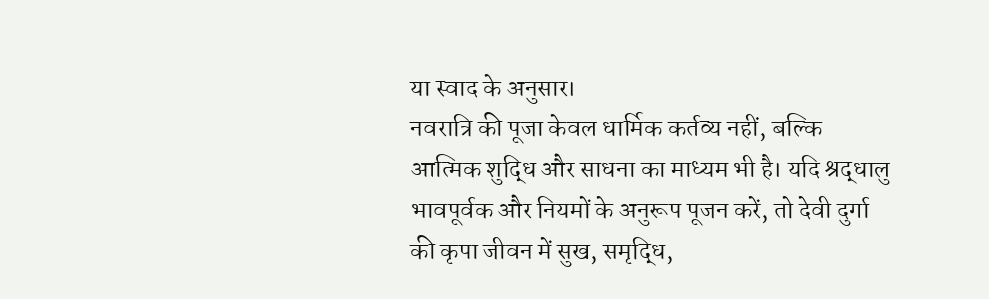या स्वाद के अनुसार।
नवरात्रि की पूजा केवल धार्मिक कर्तव्य नहीं, बल्कि आत्मिक शुद्धि और साधना का माध्यम भी है। यदि श्रद्धालु भावपूर्वक और नियमों के अनुरूप पूजन करें, तो देवी दुर्गा की कृपा जीवन में सुख, समृद्धि,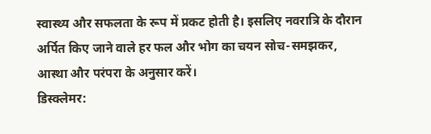स्वास्थ्य और सफलता के रूप में प्रकट होती है। इसलिए नवरात्रि के दौरान अर्पित किए जाने वाले हर फल और भोग का चयन सोच-समझकर, आस्था और परंपरा के अनुसार करें।
डिस्क्लेमर: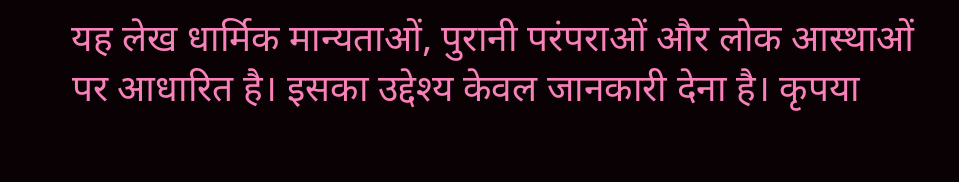यह लेख धार्मिक मान्यताओं, पुरानी परंपराओं और लोक आस्थाओं पर आधारित है। इसका उद्देश्य केवल जानकारी देना है। कृपया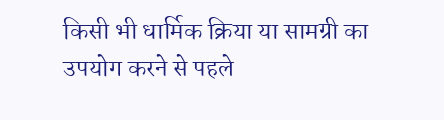किसी भी धार्मिक क्रिया या सामग्री का उपयोग करने से पहले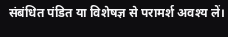संबंधित पंडित या विशेषज्ञ से परामर्श अवश्य लें।